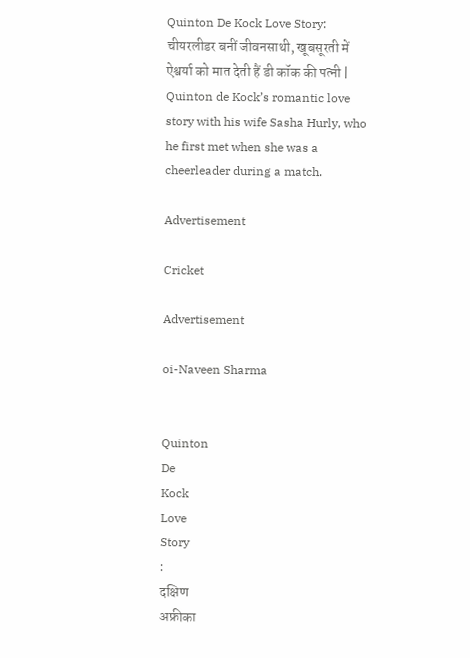Quinton De Kock Love Story: चीयरलीडर बनीं जीवनसाथी, खूबसूरती में ऐश्वर्या को मात देती हैं डी कॉक की पत्नी | Quinton de Kock’s romantic love story with his wife Sasha Hurly, who he first met when she was a cheerleader during a match.

Advertisement

Cricket

Advertisement

oi-Naveen Sharma


Quinton
De
Kock
Love
Story
:
दक्षिण
अफ्रीका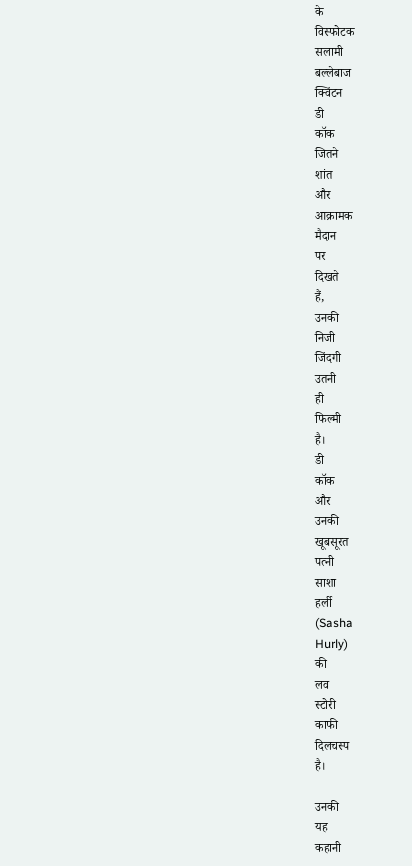के
विस्फोटक
सलामी
बल्लेबाज
क्विंटन
डी
कॉक
जितने
शांत
और
आक्रामक
मैदान
पर
दिखते
हैं,
उनकी
निजी
जिंदगी
उतनी
ही
फिल्मी
है।
डी
कॉक
और
उनकी
खूबसूरत
पत्नी
साशा
हर्ली
(Sasha
Hurly)
की
लव
स्टोरी
काफी
दिलचस्प
है।

उनकी
यह
कहानी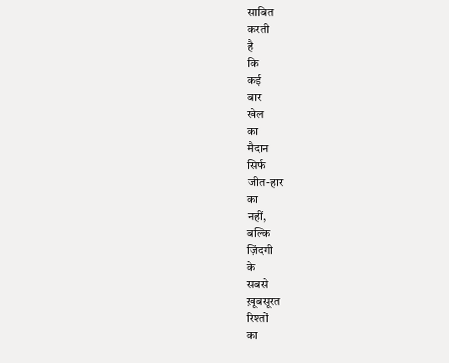साबित
करती
है
कि
कई
बार
खेल
का
मैदान
सिर्फ
जीत-हार
का
नहीं,
बल्कि
ज़िंदगी
के
सबसे
ख़ूबसूरत
रिश्तों
का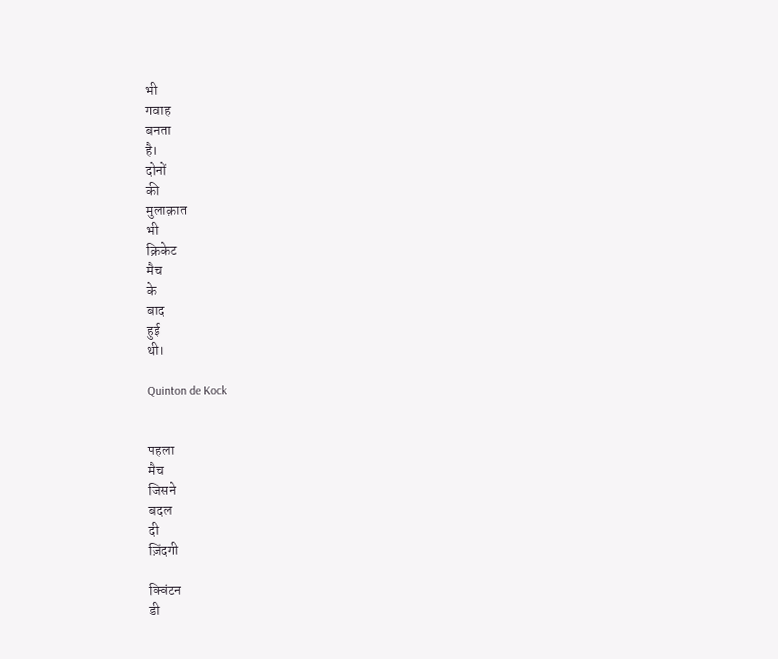भी
गवाह
बनता
है।
दोनों
की
मुलाक़ात
भी
क्रिकेट
मैच
के
बाद
हुई
थी।

Quinton de Kock


पहला
मैच
जिसने
बदल
दी
ज़िंदगी

क्विंटन
डी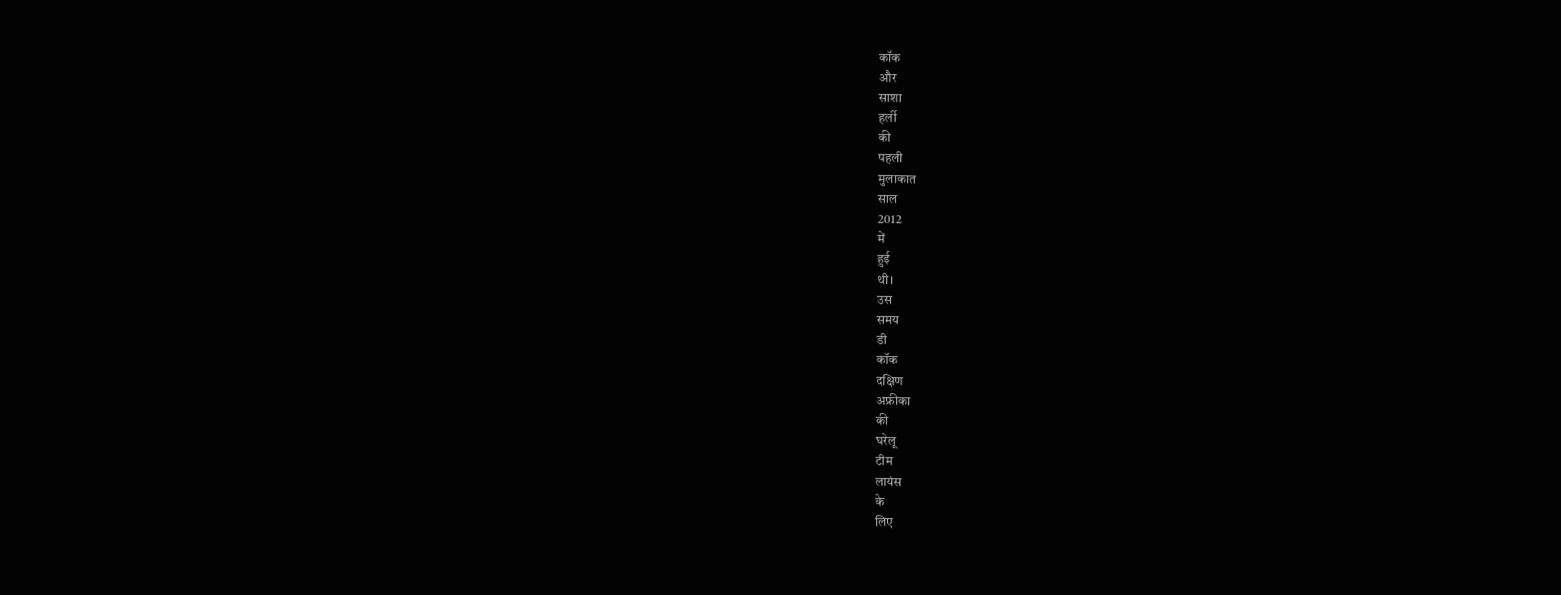कॉक
और
साशा
हर्ली
की
पहली
मुलाकात
साल
2012
में
हुई
थी।
उस
समय
डी
कॉक
दक्षिण
अफ्रीका
की
घरेलू
टीम
लायंस
के
लिए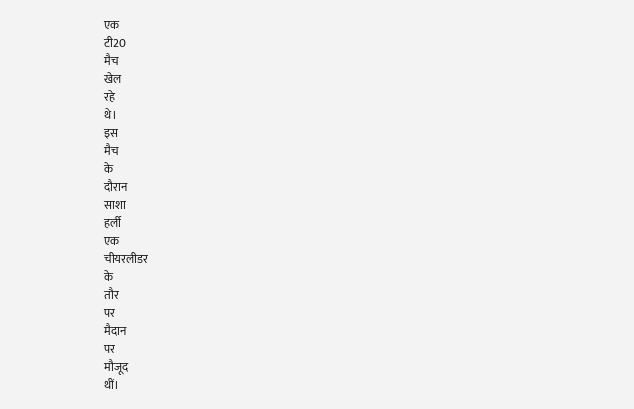एक
टी20
मैच
खेल
रहे
थे।
इस
मैच
के
दौरान
साशा
हर्ली
एक
चीयरलीडर
के
तौर
पर
मैदान
पर
मौजूद
थीं।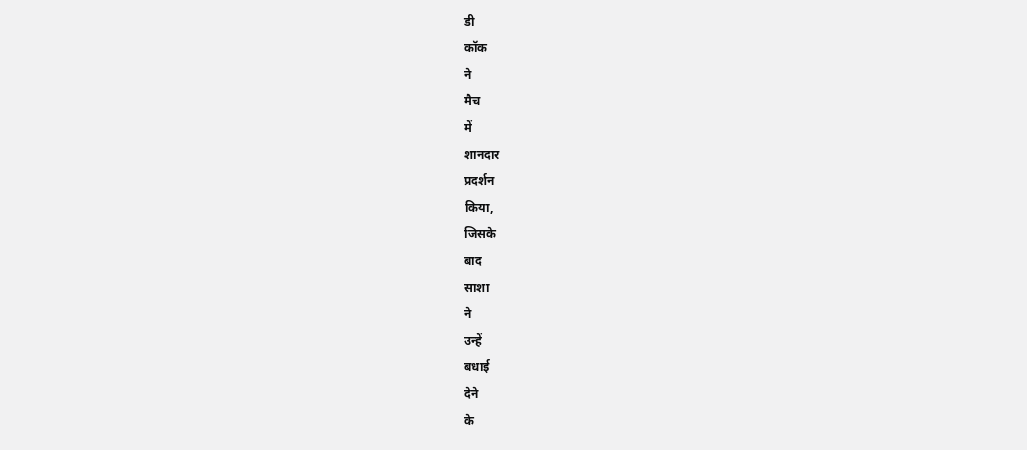डी
कॉक
ने
मैच
में
शानदार
प्रदर्शन
किया,
जिसके
बाद
साशा
ने
उन्हें
बधाई
देने
के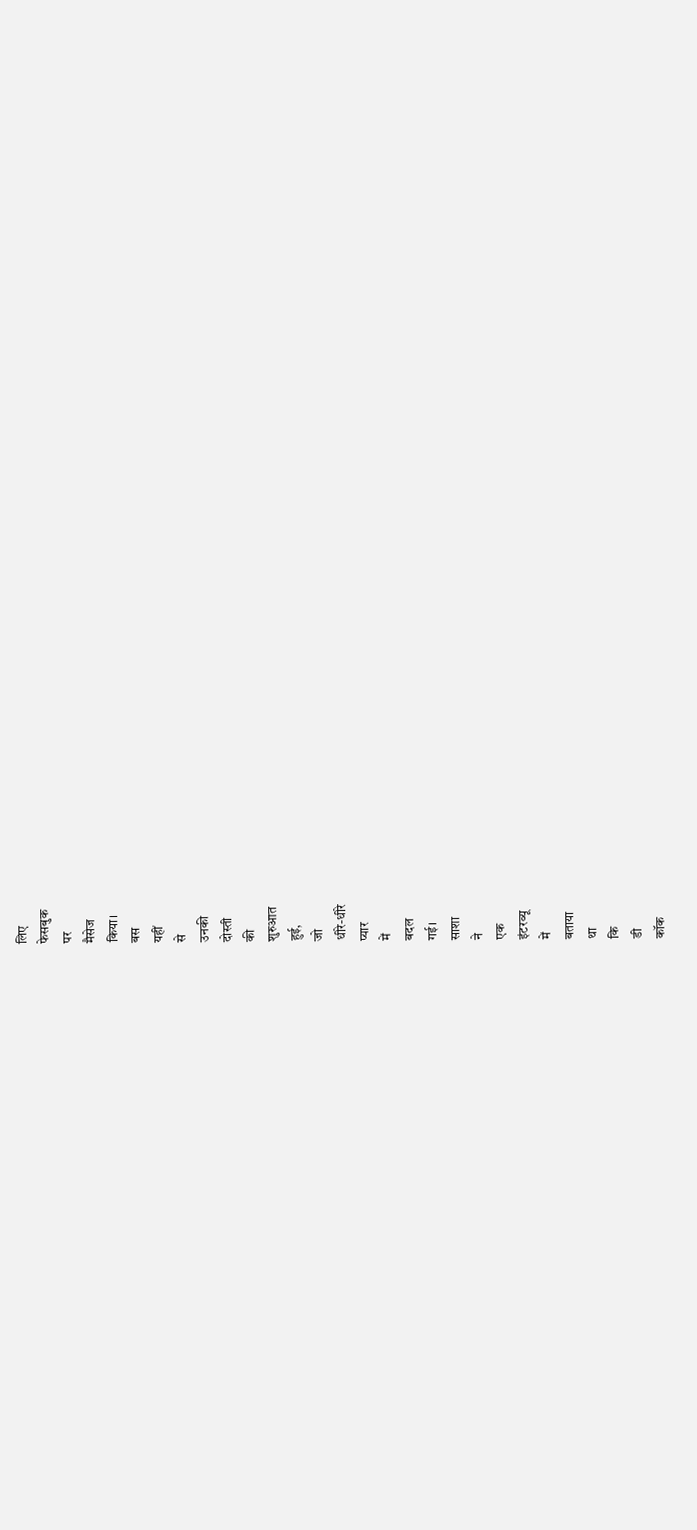लिए
फेसबुक
पर
मैसेज
किया।
बस
यहीं
से
उनकी
दोस्ती
की
शुरुआत
हुई,
जो
धीरे-धीरे
प्यार
में
बदल
गई।
साशा
ने
एक
इंटरव्यू
में
बताया
था
कि
डी
कॉक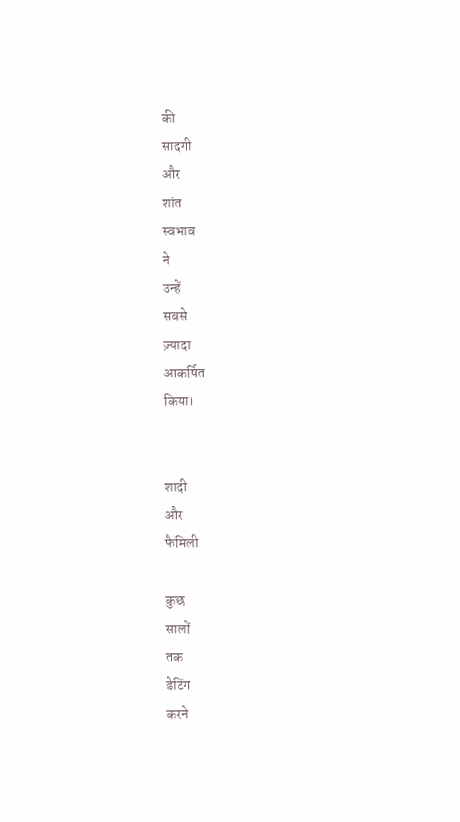की
सादगी
और
शांत
स्वभाव
ने
उन्हें
सबसे
ज़्यादा
आकर्षित
किया।


शादी
और
फैमिली

कुछ
सालों
तक
डेटिंग
करने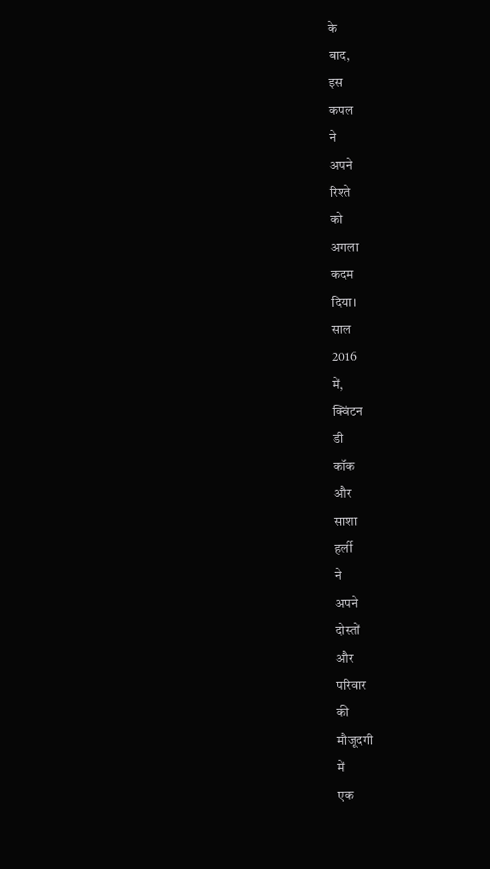के
बाद,
इस
कपल
ने
अपने
रिश्ते
को
अगला
कदम
दिया।
साल
2016
में,
क्विंटन
डी
कॉक
और
साशा
हर्ली
ने
अपने
दोस्तों
और
परिवार
की
मौजूदगी
में
एक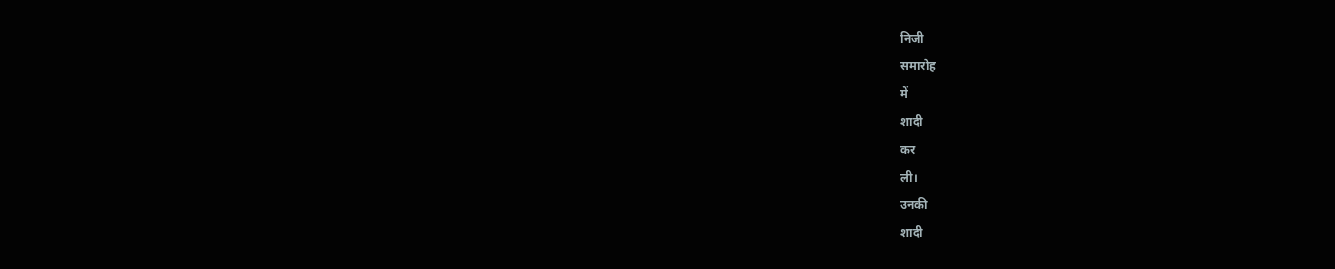निजी
समारोह
में
शादी
कर
ली।
उनकी
शादी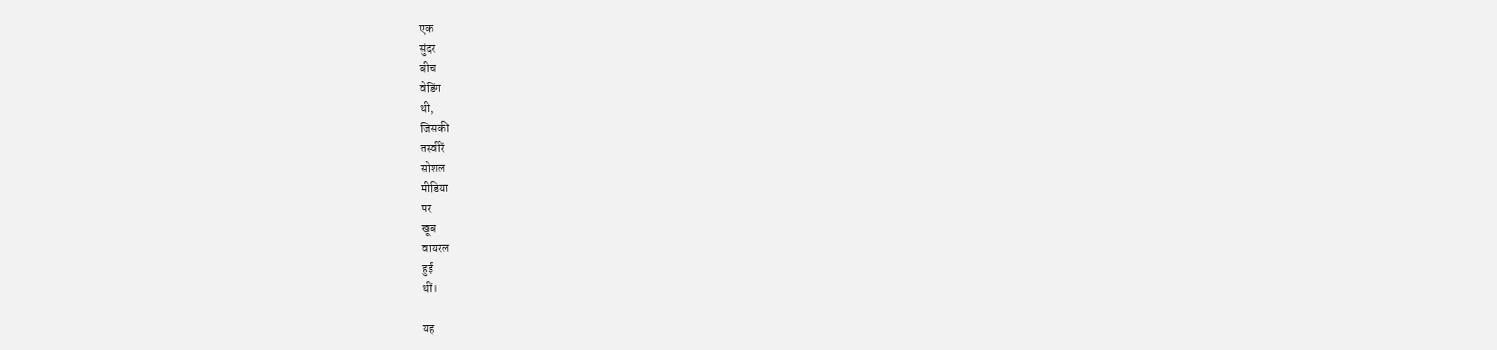एक
सुंदर
बीच
वेडिंग
थी,
जिसकी
तस्वीरें
सोशल
मीडिया
पर
खूब
वायरल
हुई
थीं।

यह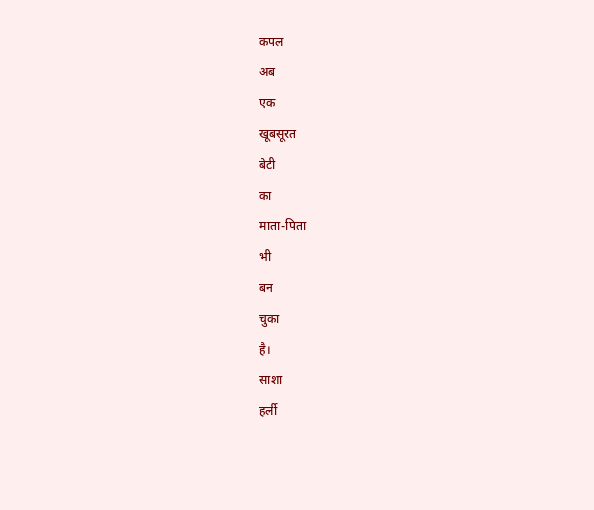कपल
अब
एक
खूबसूरत
बेटी
का
माता-पिता
भी
बन
चुका
है।
साशा
हर्ली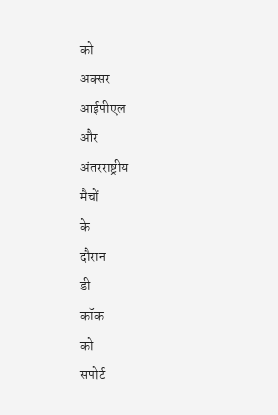को
अक्सर
आईपीएल
और
अंतरराष्ट्रीय
मैचों
के
दौरान
डी
कॉक
को
सपोर्ट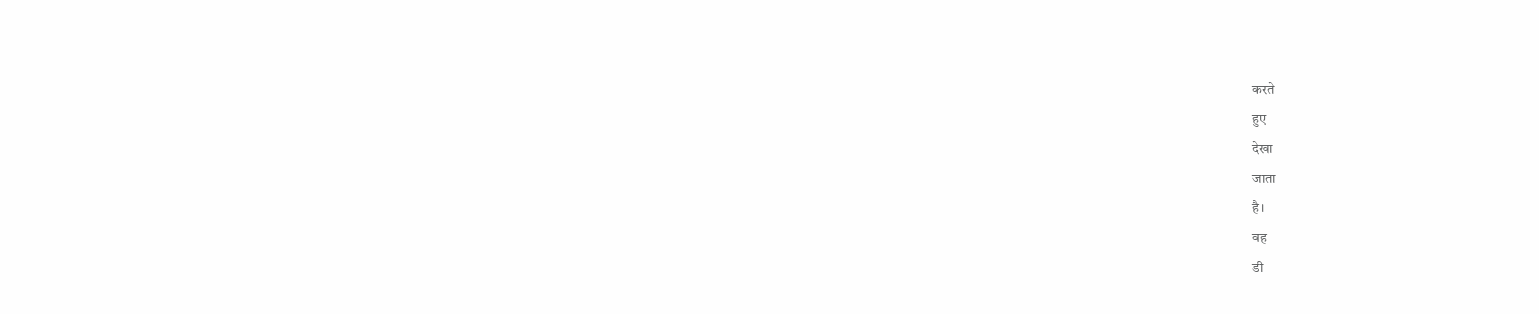करते
हुए
देखा
जाता
है।
वह
डी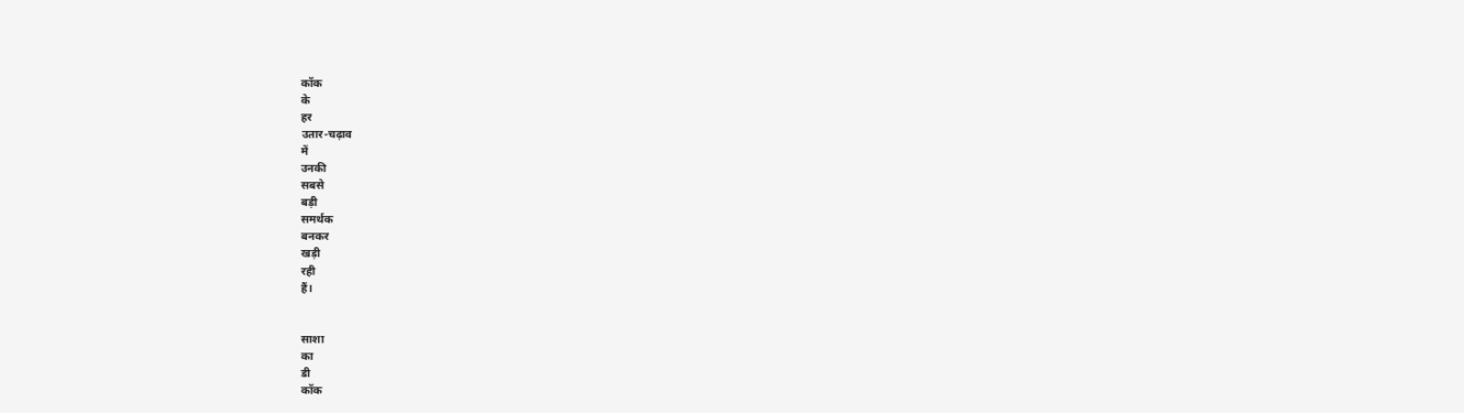कॉक
के
हर
उतार-चढ़ाव
में
उनकी
सबसे
बड़ी
समर्थक
बनकर
खड़ी
रही
हैं।


साशा
का
डी
कॉक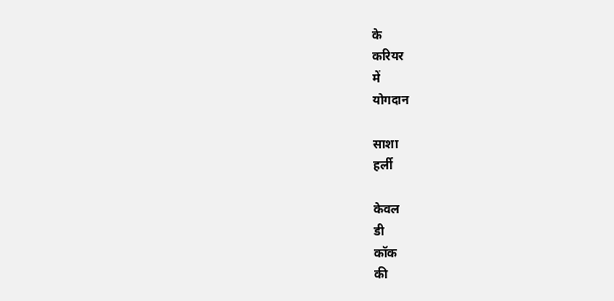के
करियर
में
योगदान

साशा
हर्ली

केवल
डी
कॉक
की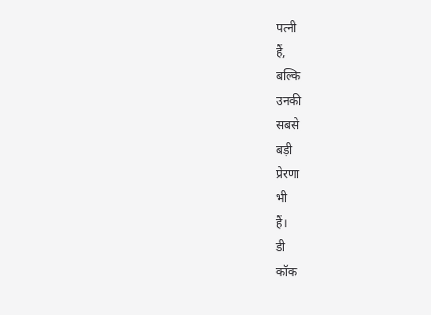पत्नी
हैं,
बल्कि
उनकी
सबसे
बड़ी
प्रेरणा
भी
हैं।
डी
कॉक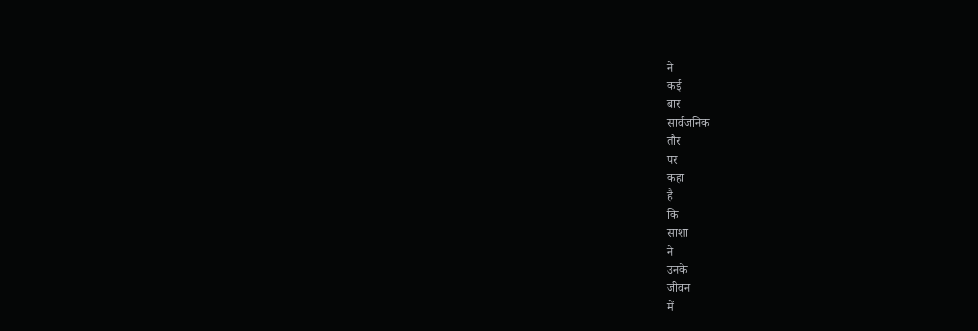ने
कई
बार
सार्वजनिक
तौर
पर
कहा
है
कि
साशा
ने
उनके
जीवन
में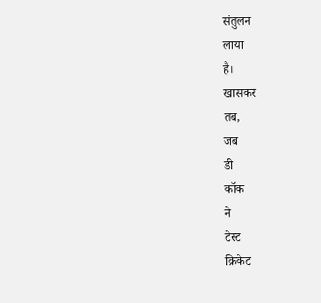संतुलन
लाया
है।
खासकर
तब,
जब
डी
कॉक
ने
टेस्ट
क्रिकेट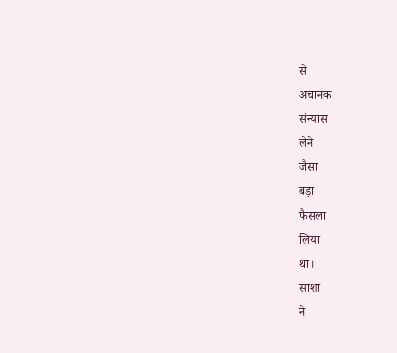से
अचानक
संन्यास
लेने
जैसा
बड़ा
फैसला
लिया
था।
साशा
ने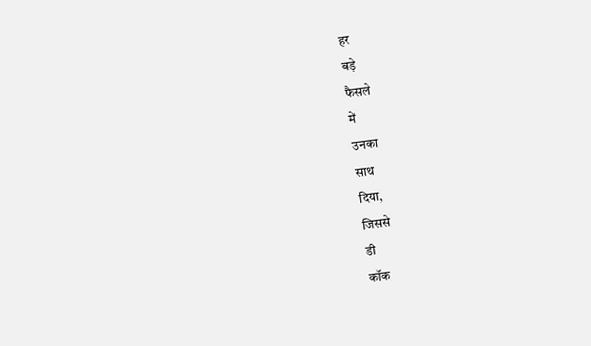हर
बड़े
फैसले
में
उनका
साथ
दिया,
जिससे
डी
कॉक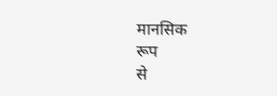मानसिक
रूप
से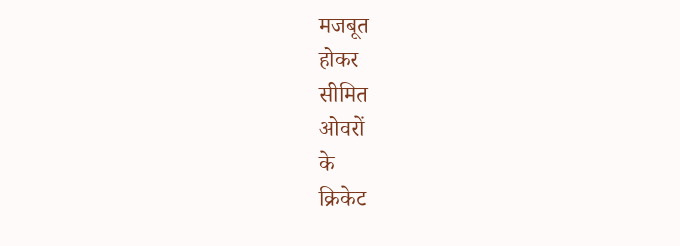मजबूत
होकर
सीमित
ओवरों
के
क्रिकेट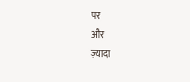पर
और
ज़्यादा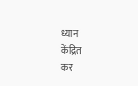ध्यान
केंद्रित
कर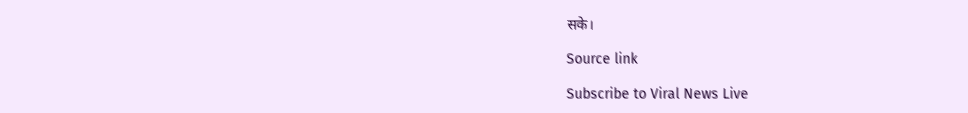सके।

Source link

Subscribe to Viral News Live